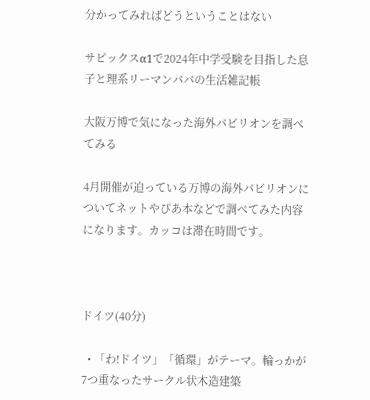分かってみればどうということはない

サピックスα1で2024年中学受験を目指した息子と理系リーマンパパの生活雑記帳

大阪万博で気になった海外パビリオンを調べてみる

4月開催が迫っている万博の海外パビリオンについてネットやぴあ本などで調べてみた内容になります。カッコは滞在時間です。



ドイツ(40分)

  • 「わ!ドイツ」「循環」がテーマ。輪っかが7つ重なったサークル状木造建築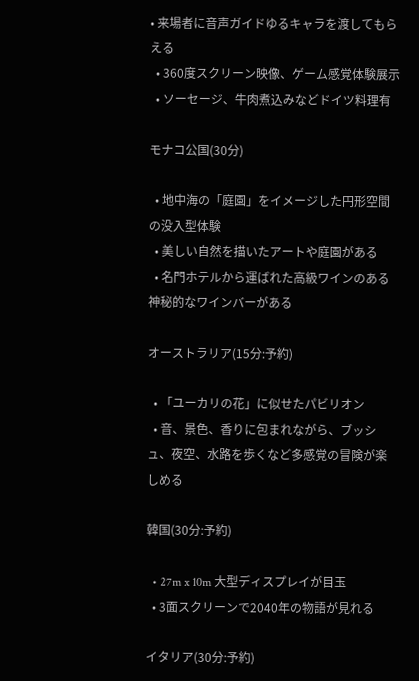• 来場者に音声ガイドゆるキャラを渡してもらえる
  • 360度スクリーン映像、ゲーム感覚体験展示
  • ソーセージ、牛肉煮込みなどドイツ料理有

モナコ公国(30分)

  • 地中海の「庭園」をイメージした円形空間の没入型体験
  • 美しい自然を描いたアートや庭園がある
  • 名門ホテルから運ばれた高級ワインのある神秘的なワインバーがある

オーストラリア(15分:予約)

  • 「ユーカリの花」に似せたパビリオン
  • 音、景色、香りに包まれながら、ブッシュ、夜空、水路を歩くなど多感覚の冒険が楽しめる

韓国(30分:予約)

  • 27m x 10m 大型ディスプレイが目玉
  • 3面スクリーンで2040年の物語が見れる

イタリア(30分:予約)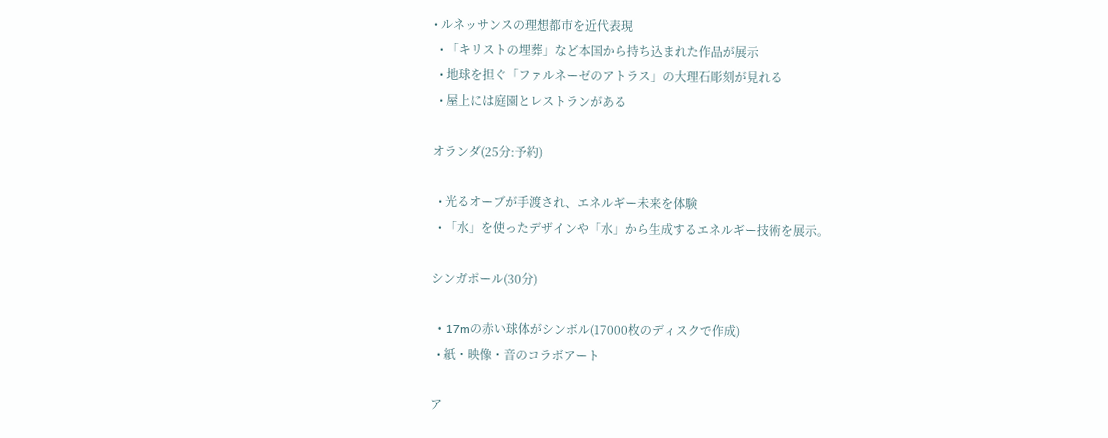• ルネッサンスの理想都市を近代表現
  • 「キリストの埋葬」など本国から持ち込まれた作品が展示
  • 地球を担ぐ「ファルネーゼのアトラス」の大理石彫刻が見れる
  • 屋上には庭園とレストランがある

オランダ(25分:予約)

  • 光るオーブが手渡され、エネルギー未来を体験
  • 「水」を使ったデザインや「水」から生成するエネルギー技術を展示。

シンガポール(30分)

  • 17mの赤い球体がシンボル(17000枚のディスクで作成)
  • 紙・映像・音のコラボアート

ア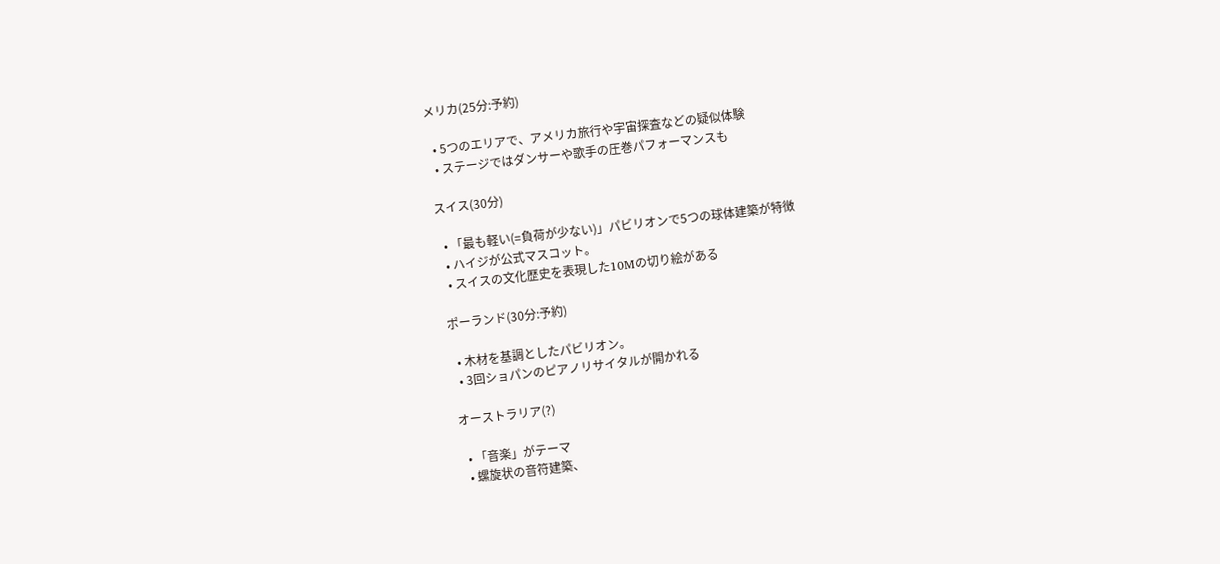メリカ(25分:予約)

  • 5つのエリアで、アメリカ旅行や宇宙探査などの疑似体験
  • ステージではダンサーや歌手の圧巻パフォーマンスも

スイス(30分)

  • 「最も軽い(=負荷が少ない)」パビリオンで5つの球体建築が特徴
  • ハイジが公式マスコット。
  • スイスの文化歴史を表現した10Mの切り絵がある

ポーランド(30分:予約)

  • 木材を基調としたパビリオン。
  • 3回ショパンのピアノリサイタルが開かれる

オーストラリア(?)

  • 「音楽」がテーマ
  • 螺旋状の音符建築、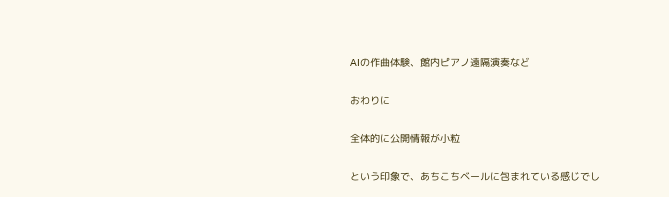AIの作曲体験、館内ピアノ遠隔演奏など

おわりに

全体的に公開情報が小粒

という印象で、あちこちベールに包まれている感じでし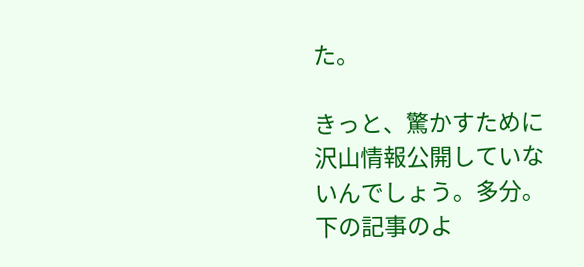た。

きっと、驚かすために沢山情報公開していないんでしょう。多分。下の記事のよ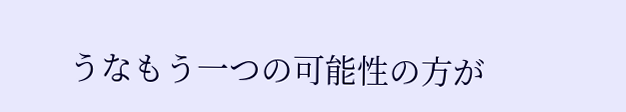うなもう一つの可能性の方が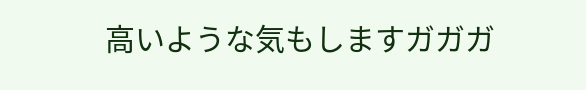高いような気もしますガガガ